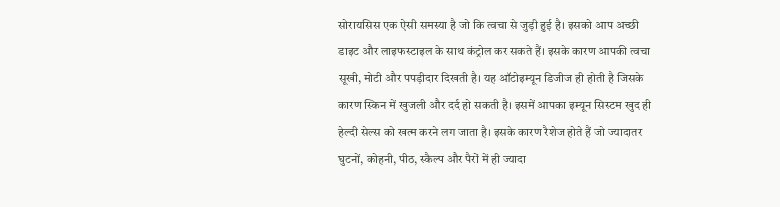सोरायसिस एक ऐसी समस्या है जो कि त्वचा से जुड़ी हुई है। इसको आप अच्छी डाइट और लाइफस्टाइल के साथ कंट्रोल कर सकते हैं। इसके कारण आपकी त्वचा सूखी, मोटी और पपड़ीदार दिखती है। यह ऑटोइम्यून डिजीज ही होती है जिसके कारण स्किन में खुजली और दर्द हो सकती है। इसमें आपका इम्यून सिस्टम खुद ही हेल्दी सेल्स को खत्म करने लग जाता है। इसके कारण रैशेज होते हैं जो ज्यादातर घुटनों, कोहनी, पीठ, स्कैल्प और पैरों में ही ज्यादा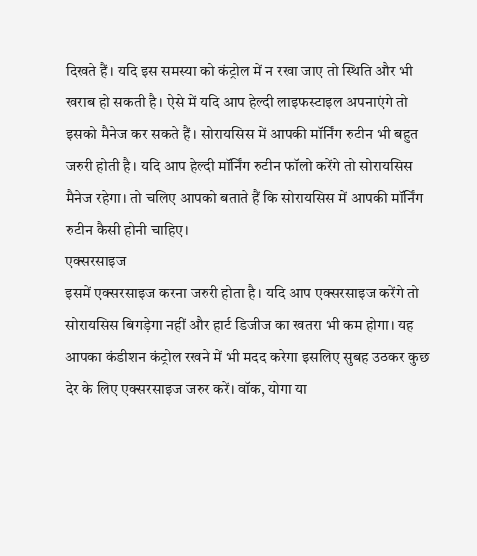दिखते हैं। यदि इस समस्या को कंट्रोल में न रखा जाए तो स्थिति और भी खराब हो सकती है। ऐसे में यदि आप हेल्दी लाइफस्टाइल अपनाएंगे तो इसको मैनेज कर सकते हैं। सोरायसिस में आपकी मॉर्निंग रुटीन भी बहुत जरुरी होती है। यदि आप हेल्दी मॉर्निंग रुटीन फॉलो करेंगे तो सोरायसिस मैनेज रहेगा। तो चलिए आपको बताते हैं कि सोरायसिस में आपकी मॉर्निंग रुटीन कैसी होनी चाहिए।
एक्सरसाइज
इसमें एक्सरसाइज करना जरुरी होता है। यदि आप एक्सरसाइज करेंगे तो सोरायसिस बिगड़ेगा नहीं और हार्ट डिजीज का खतरा भी कम होगा। यह आपका कंडीशन कंट्रोल रखने में भी मदद करेगा इसलिए सुबह उठकर कुछ देर के लिए एक्सरसाइज जरुर करें। वॉक, योगा या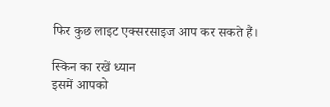फिर कुछ लाइट एक्सरसाइज आप कर सकते हैं।

स्किन का रखें ध्यान
इसमें आपको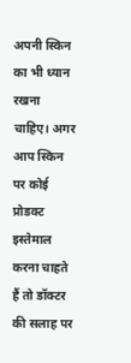अपनी स्किन का भी ध्यान रखना चाहिए। अगर आप स्किन पर कोई प्रोडक्ट इस्तेमाल करना चाहते हैं तो डॉक्टर की सलाह पर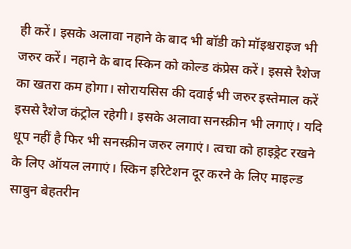ही करें। इसके अलावा नहाने के बाद भी बॉडी को मॉइश्चराइज भी जरुर करें। नहाने के बाद स्किन को कोल्ड कंप्रेस करें। इससे रैशेज का खतरा कम होगा। सोरायसिस की दवाई भी जरुर इस्तेमाल करें इससे रैशेज कंट्रोल रहेगी। इसके अलावा सनस्क्रीन भी लगाएं। यदि धूप नहीं है फिर भी सनस्क्रीन जरुर लगाएं। त्वचा को हाइड्रेट रखने के लिए ऑयल लगाएं। स्किन इरिटेशन दूर करने के लिए माइल्ड साबुन बेहतरीन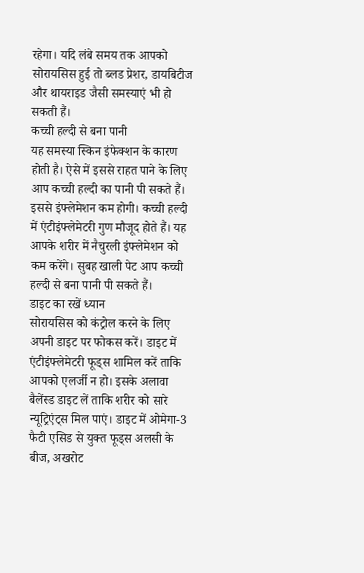रहेगा। यदि लंबे समय तक आपको सोरायसिस हुई तो ब्लड प्रेशर, डायबिटीज और थायराइड जैसी समस्याएं भी हो सकती हैं।
कच्ची हल्दी से बना पानी
यह समस्या स्किन इंफेक्शन के कारण होती है। ऐसे में इससे राहत पाने के लिए आप कच्ची हल्दी का पानी पी सकते हैं। इससे इंफ्लेमेशन कम होगी। कच्ची हल्दी में एंटीइंफ्लेमेटरी गुण मौजूद होते हैं। यह आपके शरीर में नैचुरली इंफ्लेमेशन को कम करेंगे। सुबह खाली पेट आप कच्ची हल्दी से बना पानी पी सकते हैं।
डाइट का रखें ध्यान
सोरायसिस को कंट्रोल करने के लिए अपनी डाइट पर फोकस करें। डाइट में एंटीइंफ्लेमेटरी फूड्स शामिल करें ताकि आपको एलर्जी न हो। इसके अलावा बैलेंस्ड डाइट लें ताकि शरीर को सारे न्यूट्रिएंट्स मिल पाएं। डाइट में ओमेगा-3 फैटी एसिड से युक्त फूड्स अलसी के बीज, अखरोट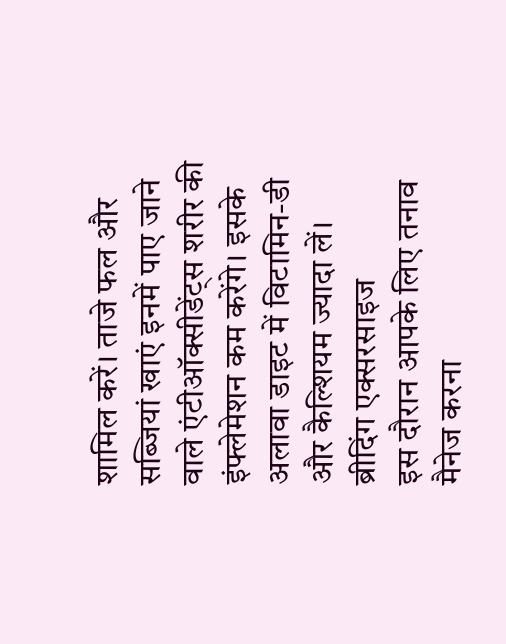शामिल करें। ताजे फल और सब्जियां खाएं इनमें पाए जाने वाले एंटीऑक्सीडेंट्स शरीर की इंफ्लेमेशन कम करेंगे। इसके अलावा डाइट में विटामिन-डी और कैल्शियम ज्यादा लें।
ब्रीदिंग एक्सरसाइज
इस दौरान आपके लिए तनाव मैनेज करना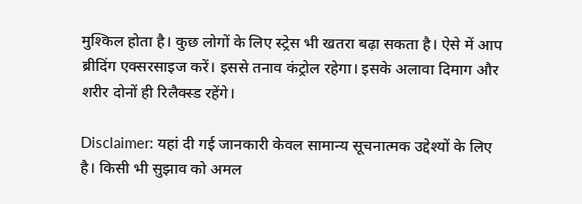मुश्किल होता है। कुछ लोगों के लिए स्ट्रेस भी खतरा बढ़ा सकता है। ऐसे में आप ब्रीदिंग एक्सरसाइज करें। इससे तनाव कंट्रोल रहेगा। इसके अलावा दिमाग और शरीर दोनों ही रिलैक्स्ड रहेंगे।

Disclaimer: यहां दी गई जानकारी केवल सामान्य सूचनात्मक उद्देश्यों के लिए है। किसी भी सुझाव को अमल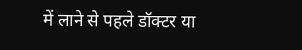में लाने से पहले डॉक्टर या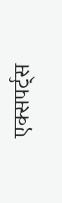एक्सपर्ट्स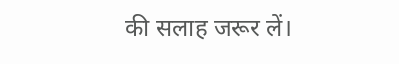की सलाह जरूर लें।